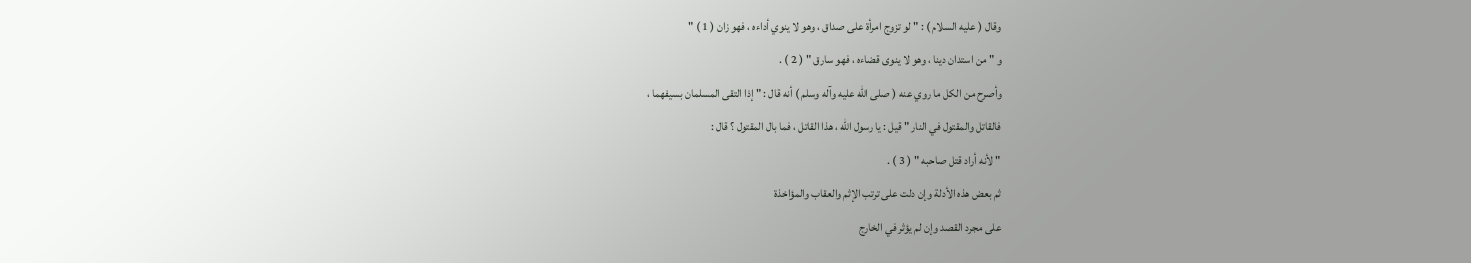وقال ( عليه السلام ) : " لو تزوج امرأة على صداق ، وهو لا ينوي أداءه ، فهو زان ( 1 ) "
و " من استدان دينا ، وهو لا ينوى قضاءه ، فهو سارق " ( 2 ) .
وأصرح من الكل ما روي عنه ( صلى الله عليه وآله وسلم ) أنه قال : " إذا التقى المسلمان بسيفهما ،
فالقاتل والمقتول في النار " قيل : يا رسول الله ، هذا القاتل ، فما بال المقتول ؟ قال :
" لأنه أراد قتل صاحبه " ( 3 ) .
ثم بعض هذه الأدلة وإن دلت على ترتب الإثم والعقاب والمؤاخذة
على مجرد القصد وإن لم يؤثر في الخارج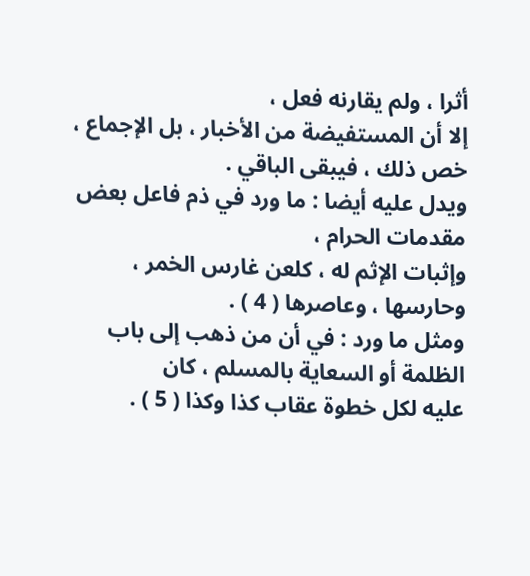أثرا ، ولم يقارنه فعل ،
إلا أن المستفيضة من الأخبار ، بل الإجماع ، خص ذلك ، فيبقى الباقي .
ويدل عليه أيضا : ما ورد في ذم فاعل بعض مقدمات الحرام ،
وإثبات الإثم له ، كلعن غارس الخمر ، وحارسها ، وعاصرها ( 4 ) .
ومثل ما ورد : في أن من ذهب إلى باب الظلمة أو السعاية بالمسلم ، كان
عليه لكل خطوة عقاب كذا وكذا ( 5 ) .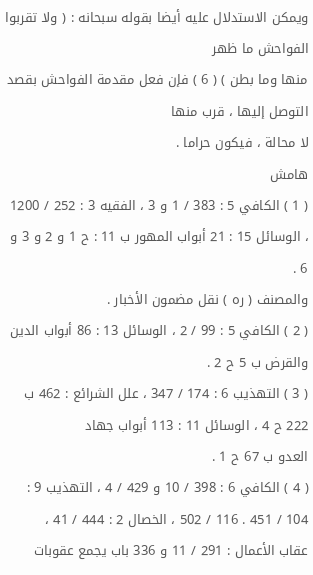ويمكن الاستدلال عليه أيضا بقوله سبحانه : ( ولا تقربوا الفواحش ما ظهر
منها وما بطن ) ( 6 ) فإن فعل مقدمة الفواحش بقصد التوصل إليها ، قرب منها
لا محالة ، فيكون حراما .
هامش
( 1 ) الكافي 5 : 383 / 1 و 3 ، الفقيه 3 : 252 / 1200 ، الوسائل 15 : 21 أبواب المهور ب 11 : ح 1 و 2 و 3 و 6 .
والمصنف ( ره ) نقل مضمون الأخبار .
( 2 ) الكافي 5 : 99 / 2 ، الوسائل 13 : 86 أبواب الدين والقرض ب 5 ح 2 .
( 3 ) التهذيب 6 : 174 / 347 ، علل الشرائع : 462 ب 222 ح 4 ، الوسائل 11 : 113 أبواب جهاد
العدو ب 67 ح 1 .
( 4 ) الكافي 6 : 398 / 10 و 429 / 4 ، التهذيب 9 : 104 / 451 . 116 / 502 ، الخصال 2 : 444 / 41 ،
عقاب الأعمال : 291 / 11 و 336 باب يجمع عقوبات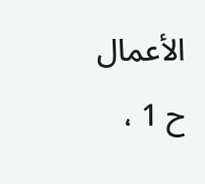الأعمال ح 1 ،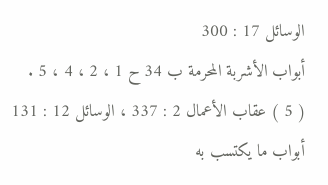الوسائل 17 : 300
أبواب الأشربة المحرمة ب 34 ح 1 ، 2 ، 4 ، 5 .
( 5 ) عقاب الأعمال 2 : 337 ، الوسائل 12 : 131 أبواب ما يكتسب به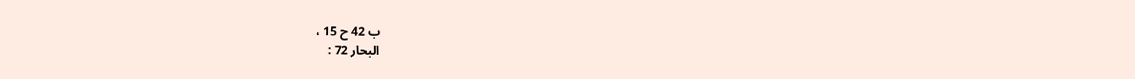ب 42 ح 15 ،
البحار 72 :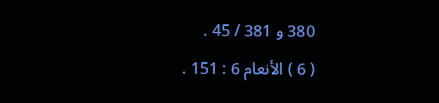380 و 381 / 45 .
( 6 ) الأنعام 6 : 151 .